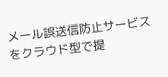メール誤送信防止サービスをクラウド型で提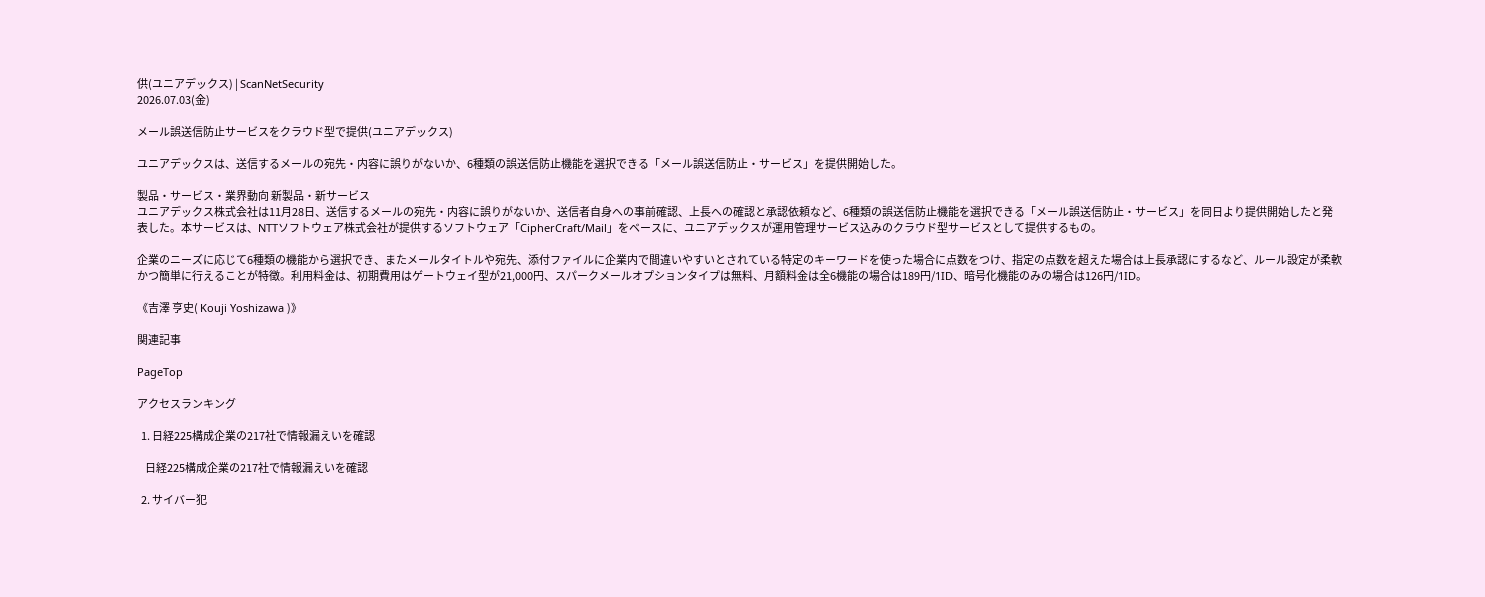供(ユニアデックス) | ScanNetSecurity
2026.07.03(金)

メール誤送信防止サービスをクラウド型で提供(ユニアデックス)

ユニアデックスは、送信するメールの宛先・内容に誤りがないか、6種類の誤送信防止機能を選択できる「メール誤送信防止・サービス」を提供開始した。

製品・サービス・業界動向 新製品・新サービス
ユニアデックス株式会社は11月28日、送信するメールの宛先・内容に誤りがないか、送信者自身への事前確認、上長への確認と承認依頼など、6種類の誤送信防止機能を選択できる「メール誤送信防止・サービス」を同日より提供開始したと発表した。本サービスは、NTTソフトウェア株式会社が提供するソフトウェア「CipherCraft/Mail」をベースに、ユニアデックスが運用管理サービス込みのクラウド型サービスとして提供するもの。

企業のニーズに応じて6種類の機能から選択でき、またメールタイトルや宛先、添付ファイルに企業内で間違いやすいとされている特定のキーワードを使った場合に点数をつけ、指定の点数を超えた場合は上長承認にするなど、ルール設定が柔軟かつ簡単に行えることが特徴。利用料金は、初期費用はゲートウェイ型が21,000円、スパークメールオプションタイプは無料、月額料金は全6機能の場合は189円/1ID、暗号化機能のみの場合は126円/1ID。

《吉澤 亨史( Kouji Yoshizawa )》

関連記事

PageTop

アクセスランキング

  1. 日経225構成企業の217社で情報漏えいを確認

    日経225構成企業の217社で情報漏えいを確認

  2. サイバー犯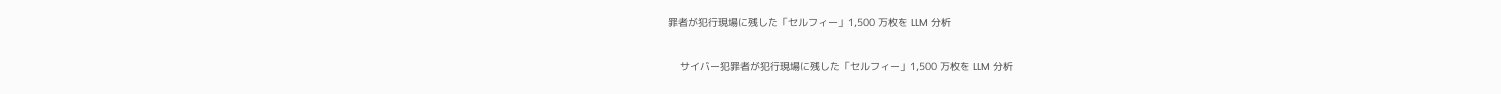罪者が犯行現場に残した「セルフィー」1,500 万枚を LLM 分析

    サイバー犯罪者が犯行現場に残した「セルフィー」1,500 万枚を LLM 分析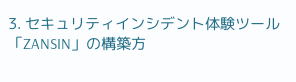3. セキュリティインシデント体験ツール「ZANSIN」の構築方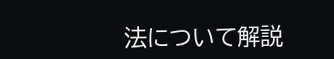法について解説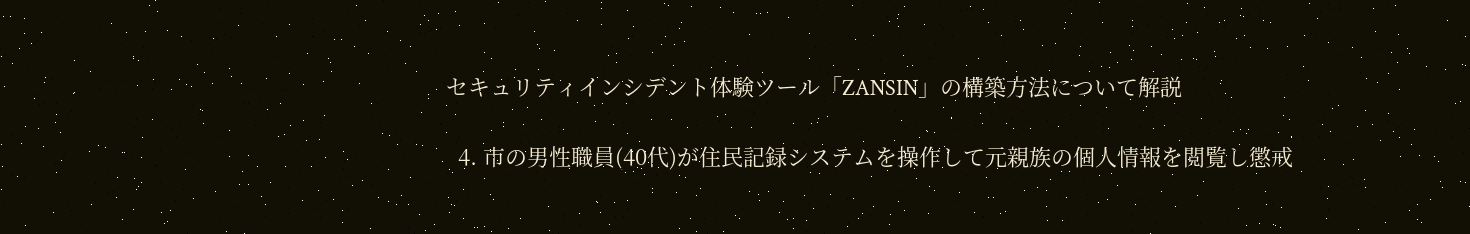セキュリティインシデント体験ツール「ZANSIN」の構築方法について解説

  4. 市の男性職員(40代)が住民記録システムを操作して元親族の個人情報を閲覧し懲戒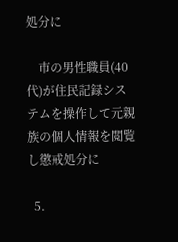処分に

    市の男性職員(40代)が住民記録システムを操作して元親族の個人情報を閲覧し懲戒処分に

  5.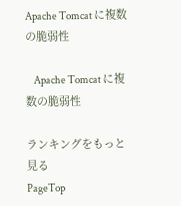Apache Tomcat に複数の脆弱性

    Apache Tomcat に複数の脆弱性

ランキングをもっと見る
PageTop